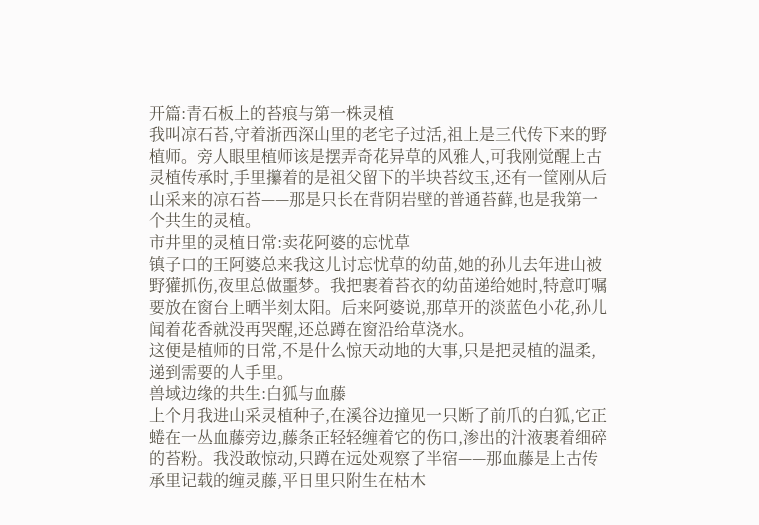开篇:青石板上的苔痕与第一株灵植
我叫凉石苔,守着浙西深山里的老宅子过活,祖上是三代传下来的野植师。旁人眼里植师该是摆弄奇花异草的风雅人,可我刚觉醒上古灵植传承时,手里攥着的是祖父留下的半块苔纹玉,还有一筐刚从后山采来的凉石苔——那是只长在背阴岩壁的普通苔藓,也是我第一个共生的灵植。
市井里的灵植日常:卖花阿婆的忘忧草
镇子口的王阿婆总来我这儿讨忘忧草的幼苗,她的孙儿去年进山被野獾抓伤,夜里总做噩梦。我把裹着苔衣的幼苗递给她时,特意叮嘱要放在窗台上晒半刻太阳。后来阿婆说,那草开的淡蓝色小花,孙儿闻着花香就没再哭醒,还总蹲在窗沿给草浇水。
这便是植师的日常,不是什么惊天动地的大事,只是把灵植的温柔,递到需要的人手里。
兽域边缘的共生:白狐与血藤
上个月我进山采灵植种子,在溪谷边撞见一只断了前爪的白狐,它正蜷在一丛血藤旁边,藤条正轻轻缠着它的伤口,渗出的汁液裹着细碎的苔粉。我没敢惊动,只蹲在远处观察了半宿——那血藤是上古传承里记载的缠灵藤,平日里只附生在枯木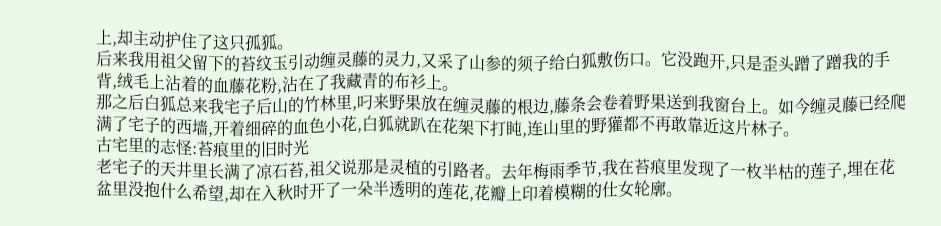上,却主动护住了这只孤狐。
后来我用祖父留下的苔纹玉引动缠灵藤的灵力,又采了山参的须子给白狐敷伤口。它没跑开,只是歪头蹭了蹭我的手背,绒毛上沾着的血藤花粉,沾在了我藏青的布衫上。
那之后白狐总来我宅子后山的竹林里,叼来野果放在缠灵藤的根边,藤条会卷着野果送到我窗台上。如今缠灵藤已经爬满了宅子的西墙,开着细碎的血色小花,白狐就趴在花架下打盹,连山里的野獾都不再敢靠近这片林子。
古宅里的志怪:苔痕里的旧时光
老宅子的天井里长满了凉石苔,祖父说那是灵植的引路者。去年梅雨季节,我在苔痕里发现了一枚半枯的莲子,埋在花盆里没抱什么希望,却在入秋时开了一朵半透明的莲花,花瓣上印着模糊的仕女轮廓。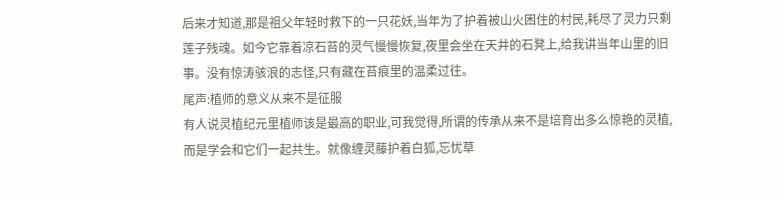后来才知道,那是祖父年轻时救下的一只花妖,当年为了护着被山火困住的村民,耗尽了灵力只剩莲子残魂。如今它靠着凉石苔的灵气慢慢恢复,夜里会坐在天井的石凳上,给我讲当年山里的旧事。没有惊涛骇浪的志怪,只有藏在苔痕里的温柔过往。
尾声:植师的意义从来不是征服
有人说灵植纪元里植师该是最高的职业,可我觉得,所谓的传承从来不是培育出多么惊艳的灵植,而是学会和它们一起共生。就像缠灵藤护着白狐,忘忧草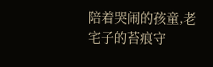陪着哭闹的孩童,老宅子的苔痕守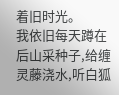着旧时光。
我依旧每天蹲在后山采种子,给缠灵藤浇水,听白狐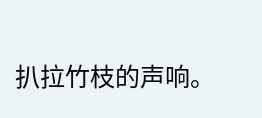扒拉竹枝的声响。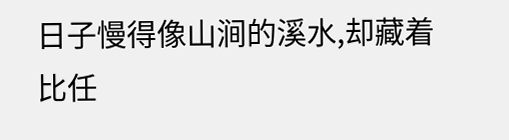日子慢得像山涧的溪水,却藏着比任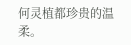何灵植都珍贵的温柔。